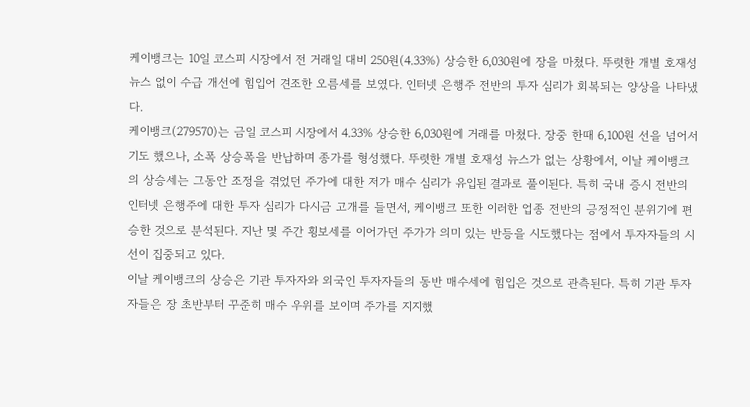케이뱅크는 10일 코스피 시장에서 전 거래일 대비 250원(4.33%) 상승한 6,030원에 장을 마쳤다. 뚜렷한 개별 호재성 뉴스 없이 수급 개선에 힘입어 견조한 오름세를 보였다. 인터넷 은행주 전반의 투자 심리가 회복되는 양상을 나타냈다.
케이뱅크(279570)는 금일 코스피 시장에서 4.33% 상승한 6,030원에 거래를 마쳤다. 장중 한때 6,100원 선을 넘어서기도 했으나, 소폭 상승폭을 반납하며 종가를 형성했다. 뚜렷한 개별 호재성 뉴스가 없는 상황에서, 이날 케이뱅크의 상승세는 그동안 조정을 겪었던 주가에 대한 저가 매수 심리가 유입된 결과로 풀이된다. 특히 국내 증시 전반의 인터넷 은행주에 대한 투자 심리가 다시금 고개를 들면서, 케이뱅크 또한 이러한 업종 전반의 긍정적인 분위기에 편승한 것으로 분석된다. 지난 몇 주간 횡보세를 이어가던 주가가 의미 있는 반등을 시도했다는 점에서 투자자들의 시선이 집중되고 있다.
이날 케이뱅크의 상승은 기관 투자자와 외국인 투자자들의 동반 매수세에 힘입은 것으로 관측된다. 특히 기관 투자자들은 장 초반부터 꾸준히 매수 우위를 보이며 주가를 지지했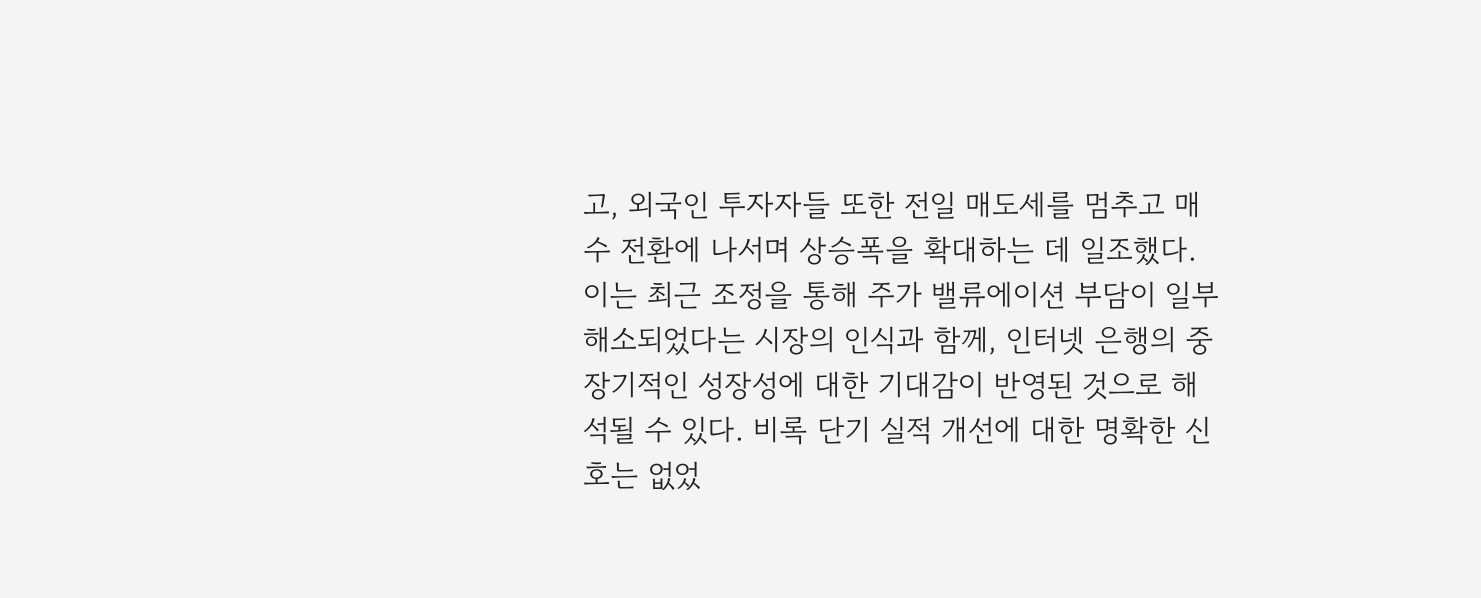고, 외국인 투자자들 또한 전일 매도세를 멈추고 매수 전환에 나서며 상승폭을 확대하는 데 일조했다. 이는 최근 조정을 통해 주가 밸류에이션 부담이 일부 해소되었다는 시장의 인식과 함께, 인터넷 은행의 중장기적인 성장성에 대한 기대감이 반영된 것으로 해석될 수 있다. 비록 단기 실적 개선에 대한 명확한 신호는 없었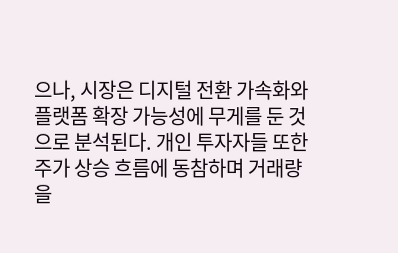으나, 시장은 디지털 전환 가속화와 플랫폼 확장 가능성에 무게를 둔 것으로 분석된다. 개인 투자자들 또한 주가 상승 흐름에 동참하며 거래량을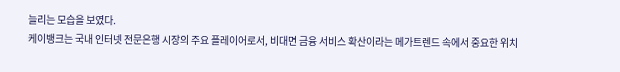늘리는 모습을 보였다.
케이뱅크는 국내 인터넷 전문은행 시장의 주요 플레이어로서, 비대면 금융 서비스 확산이라는 메가트렌드 속에서 중요한 위치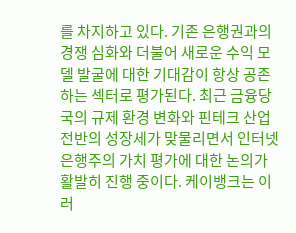를 차지하고 있다. 기존 은행권과의 경쟁 심화와 더불어 새로운 수익 모델 발굴에 대한 기대감이 항상 공존하는 섹터로 평가된다. 최근 금융당국의 규제 환경 변화와 핀테크 산업 전반의 성장세가 맞물리면서 인터넷 은행주의 가치 평가에 대한 논의가 활발히 진행 중이다. 케이뱅크는 이러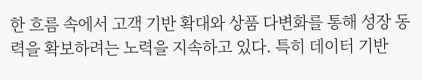한 흐름 속에서 고객 기반 확대와 상품 다변화를 통해 성장 동력을 확보하려는 노력을 지속하고 있다. 특히 데이터 기반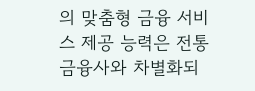의 맞춤형 금융 서비스 제공 능력은 전통 금융사와 차별화되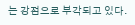는 강점으로 부각되고 있다.